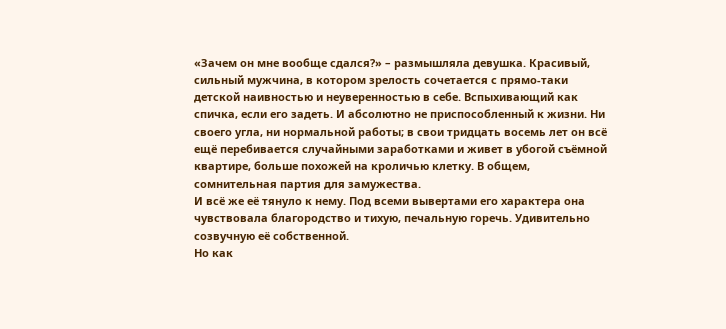«Зачем он мне вообще сдался?» – размышляла девушка. Красивый, сильный мужчина, в котором зрелость сочетается с прямо-таки детской наивностью и неуверенностью в себе. Вспыхивающий как спичка, если его задеть. И абсолютно не приспособленный к жизни. Ни своего угла, ни нормальной работы; в свои тридцать восемь лет он всё ещё перебивается случайными заработками и живет в убогой съёмной квартире, больше похожей на кроличью клетку. В общем, сомнительная партия для замужества.
И всё же её тянуло к нему. Под всеми вывертами его характера она чувствовала благородство и тихую, печальную горечь. Удивительно созвучную её собственной.
Но как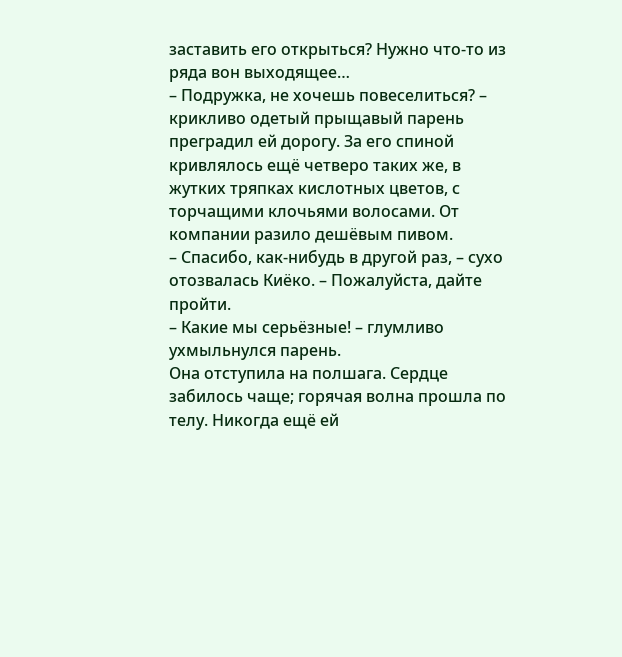заставить его открыться? Нужно что-то из ряда вон выходящее…
– Подружка, не хочешь повеселиться? – крикливо одетый прыщавый парень преградил ей дорогу. За его спиной кривлялось ещё четверо таких же, в жутких тряпках кислотных цветов, с торчащими клочьями волосами. От компании разило дешёвым пивом.
– Спасибо, как-нибудь в другой раз, – сухо отозвалась Киёко. – Пожалуйста, дайте пройти.
– Какие мы серьёзные! – глумливо ухмыльнулся парень.
Она отступила на полшага. Сердце забилось чаще; горячая волна прошла по телу. Никогда ещё ей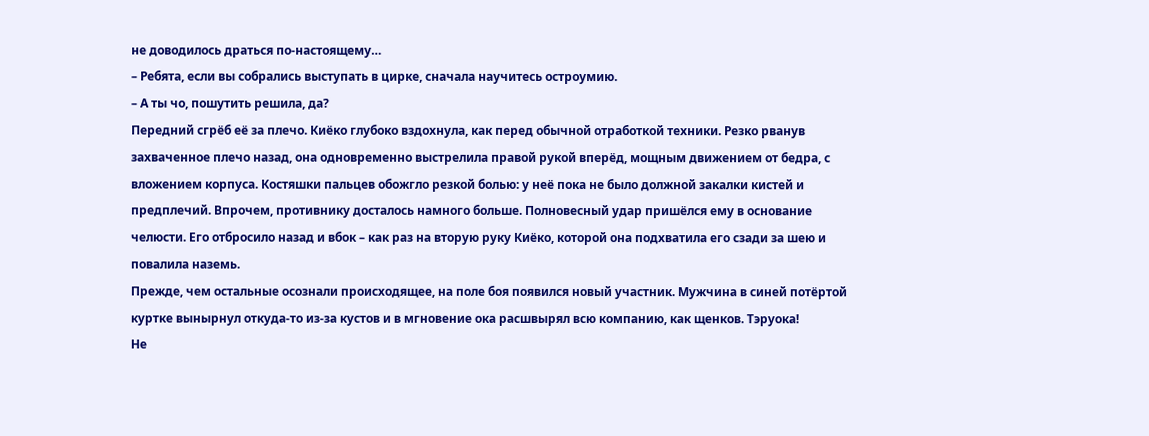не доводилось драться по-настоящему…
– Ребята, если вы собрались выступать в цирке, сначала научитесь остроумию.
– А ты чо, пошутить решила, да?
Передний сгрёб её за плечо. Киёко глубоко вздохнула, как перед обычной отработкой техники. Резко рванув захваченное плечо назад, она одновременно выстрелила правой рукой вперёд, мощным движением от бедра, с вложением корпуса. Костяшки пальцев обожгло резкой болью: у неё пока не было должной закалки кистей и предплечий. Впрочем, противнику досталось намного больше. Полновесный удар пришёлся ему в основание челюсти. Его отбросило назад и вбок – как раз на вторую руку Киёко, которой она подхватила его сзади за шею и повалила наземь.
Прежде, чем остальные осознали происходящее, на поле боя появился новый участник. Мужчина в синей потёртой куртке вынырнул откуда-то из-за кустов и в мгновение ока расшвырял всю компанию, как щенков. Тэруока!
Не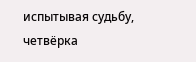испытывая судьбу, четвёрка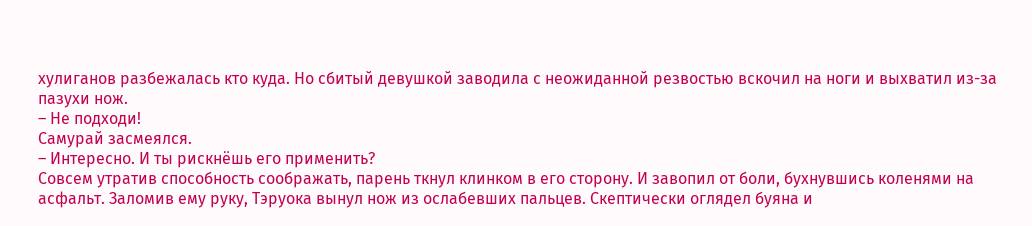хулиганов разбежалась кто куда. Но сбитый девушкой заводила с неожиданной резвостью вскочил на ноги и выхватил из-за пазухи нож.
– Не подходи!
Самурай засмеялся.
– Интересно. И ты рискнёшь его применить?
Совсем утратив способность соображать, парень ткнул клинком в его сторону. И завопил от боли, бухнувшись коленями на асфальт. Заломив ему руку, Тэруока вынул нож из ослабевших пальцев. Скептически оглядел буяна и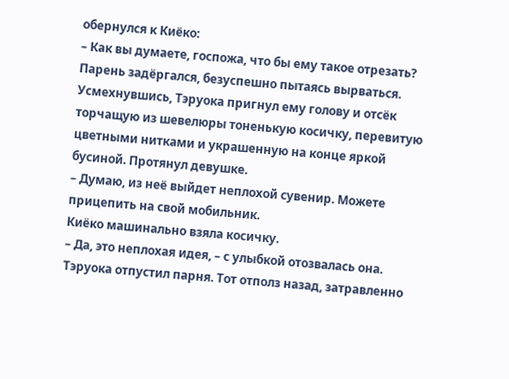обернулся к Киёко:
– Как вы думаете, госпожа, что бы ему такое отрезать?
Парень задёргался, безуспешно пытаясь вырваться. Усмехнувшись, Тэруока пригнул ему голову и отсёк торчащую из шевелюры тоненькую косичку, перевитую цветными нитками и украшенную на конце яркой бусиной. Протянул девушке.
– Думаю, из неё выйдет неплохой сувенир. Можете прицепить на свой мобильник.
Киёко машинально взяла косичку.
– Да, это неплохая идея, – с улыбкой отозвалась она.
Тэруока отпустил парня. Тот отполз назад, затравленно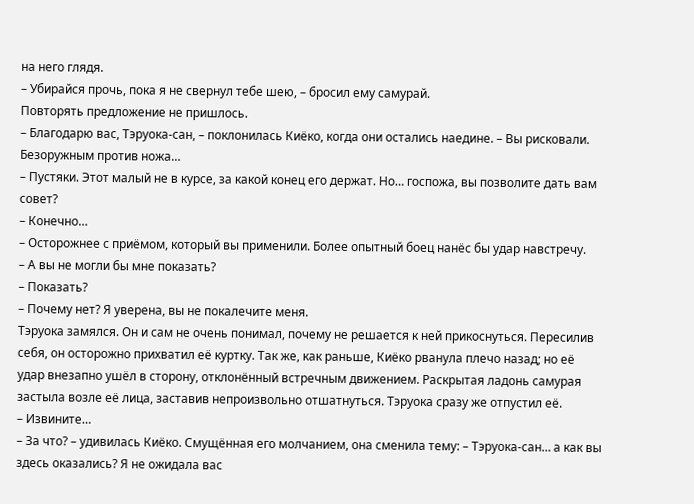на него глядя.
– Убирайся прочь, пока я не свернул тебе шею, – бросил ему самурай.
Повторять предложение не пришлось.
– Благодарю вас, Тэруока-сан, – поклонилась Киёко, когда они остались наедине. – Вы рисковали. Безоружным против ножа…
– Пустяки. Этот малый не в курсе, за какой конец его держат. Но… госпожа, вы позволите дать вам совет?
– Конечно…
– Осторожнее с приёмом, который вы применили. Более опытный боец нанёс бы удар навстречу.
– А вы не могли бы мне показать?
– Показать?
– Почему нет? Я уверена, вы не покалечите меня.
Тэруока замялся. Он и сам не очень понимал, почему не решается к ней прикоснуться. Пересилив себя, он осторожно прихватил её куртку. Так же, как раньше, Киёко рванула плечо назад; но её удар внезапно ушёл в сторону, отклонённый встречным движением. Раскрытая ладонь самурая застыла возле её лица, заставив непроизвольно отшатнуться. Тэруока сразу же отпустил её.
– Извините…
– За что? – удивилась Киёко. Смущённая его молчанием, она сменила тему: – Тэруока-сан… а как вы здесь оказались? Я не ожидала вас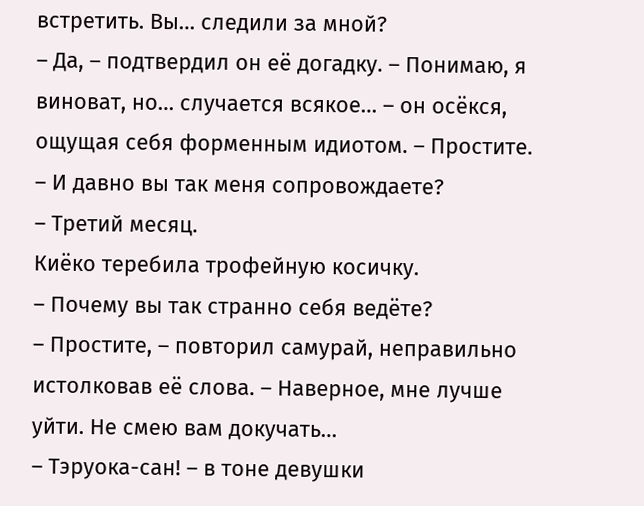встретить. Вы… следили за мной?
– Да, – подтвердил он её догадку. – Понимаю, я виноват, но… случается всякое… – он осёкся, ощущая себя форменным идиотом. – Простите.
– И давно вы так меня сопровождаете?
– Третий месяц.
Киёко теребила трофейную косичку.
– Почему вы так странно себя ведёте?
– Простите, – повторил самурай, неправильно истолковав её слова. – Наверное, мне лучше уйти. Не смею вам докучать…
– Тэруока-сан! – в тоне девушки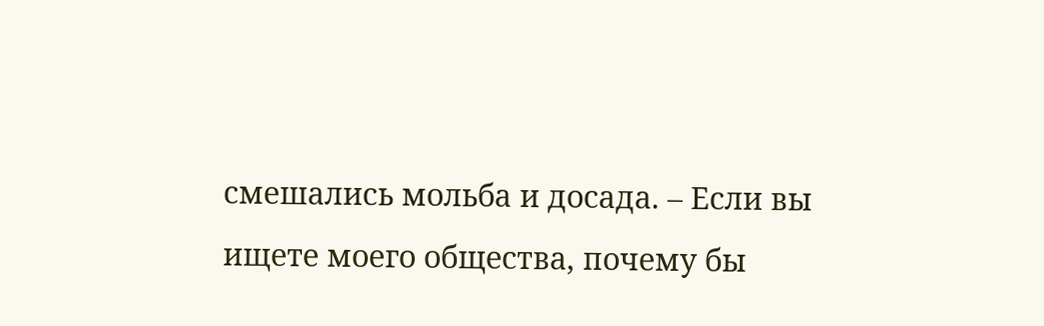смешались мольба и досада. – Если вы ищете моего общества, почему бы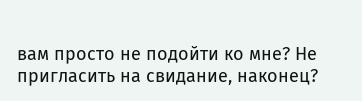вам просто не подойти ко мне? Не пригласить на свидание, наконец?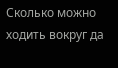Сколько можно ходить вокруг да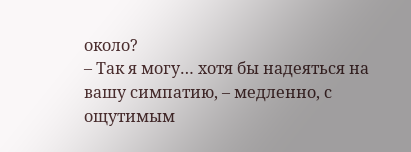около?
– Так я могу… хотя бы надеяться на вашу симпатию, – медленно, с ощутимым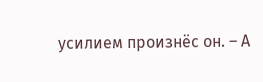усилием произнёс он. – А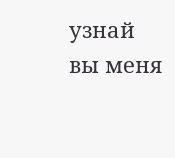узнай вы меня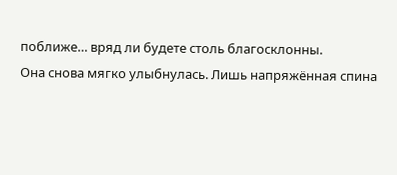поближе… вряд ли будете столь благосклонны.
Она снова мягко улыбнулась. Лишь напряжённая спина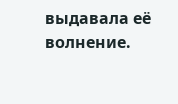выдавала её волнение.